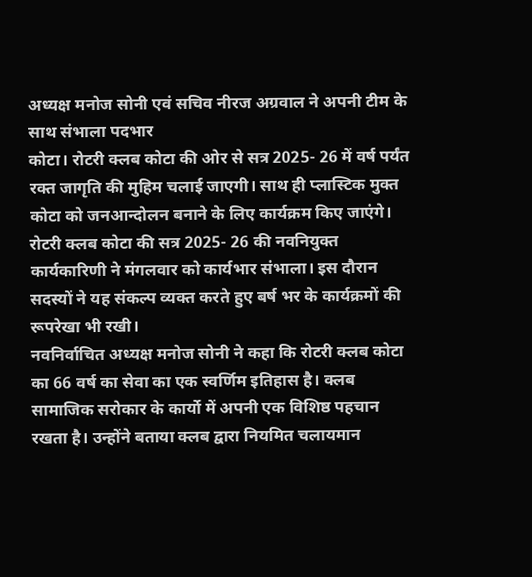अध्यक्ष मनोज सोनी एवं सचिव नीरज अग्रवाल ने अपनी टीम के साथ संभाला पदभार
कोटा। रोटरी क्लब कोटा की ओर से सत्र 2025- 26 में वर्ष पर्यंत रक्त जागृति की मुहिम चलाई जाएगी। साथ ही प्लास्टिक मुक्त कोटा को जनआन्दोलन बनाने के लिए कार्यक्रम किए जाएंगे। रोटरी क्लब कोटा की सत्र 2025- 26 की नवनियुक्त कार्यकारिणी ने मंगलवार को कार्यभार संभाला। इस दौरान सदस्यों ने यह संकल्प व्यक्त करते हुए बर्ष भर के कार्यक्रमों की रूपरेखा भी रखी।
नवनिर्वाचित अध्यक्ष मनोज सोनी ने कहा कि रोटरी क्लब कोटा का 66 वर्ष का सेवा का एक स्वर्णिम इतिहास है। क्लब सामाजिक सरोकार के कार्यो में अपनी एक विशिष्ठ पहचान रखता है। उन्होंने बताया क्लब द्वारा नियमित चलायमान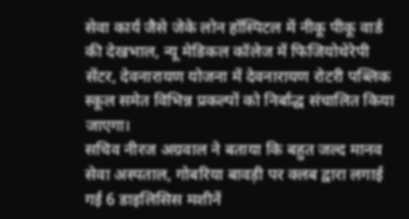सेवा कार्य जैसे जेके लोन हॉस्पिटल में नीकू पीकू वार्ड की देखभाल, न्यू मेडिकल कॉलेज में फिजियोथेरेपी सेंटर, देवनारायण योजना में देवनारायण रोटरी पब्लिक स्कूल समेत विभिन्न प्रकल्पों को निर्बाद्ध संचालित किया जाएगा।
सचिव नीरज अग्रवाल ने बताया कि बहुत जल्द मानव सेवा अस्पताल, गोबरिया बावड़ी पर क्लब द्वारा लगाई गई 6 डाइलिसिस मशीनें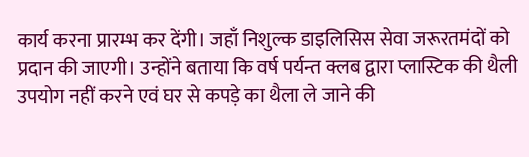कार्य करना प्रारम्भ कर देंगी। जहाँ निशुल्क डाइलिसिस सेवा जरूरतमंदों को प्रदान की जाएगी। उन्होंने बताया कि वर्ष पर्यन्त क्लब द्वारा प्लास्टिक की थैली उपयोग नहीं करने एवं घर से कपड़े का थैला ले जाने की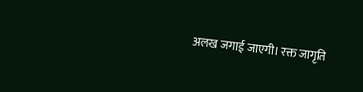अलख जगाई जाएगी। रक्त जागृति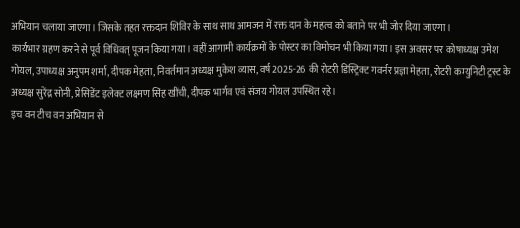अभियान चलाया जाएगा। जिसके तहत रक्तदान शिविर के साथ साथ आमजन में रक्त दान के महत्व को बताने पर भी जोर दिया जाएगा।
कार्यभार ग्रहण करने से पूर्व विधिवत् पूजन किया गया। वहीं आगामी कार्यक्रमों के पोस्टर का विमोचन भी किया गया। इस अवसर पर कोषाध्यक्ष उमेश गोयल, उपाध्यक्ष अनुपम शर्मा, दीपक मेहता, निवर्तमान अध्यक्ष मुकेश व्यास, वर्ष 2025-26 की रोटरी डिस्ट्रिक्ट गवर्नर प्रज्ञा मेहता, रोटरी कम्युनिटी ट्रस्ट के अध्यक्ष सुरेंद्र सोनी, प्रेसिडेंट इलेक्ट लक्ष्मण सिंह खींची, दीपक भार्गव एवं संजय गोयल उपस्थित रहे।
इच वन टीच वन अभियान से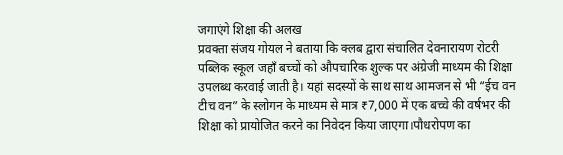जगाएंगे शिक्षा की अलख
प्रवक्ता संजय गोयल ने बताया कि क्लब द्वारा संचालित देवनारायण रोटरी पब्लिक स्कूल जहाँ बच्चों को औपचारिक शुल्क पर अंग्रेजी माध्यम की शिक्षा उपलब्ध करवाई जाती है। यहां सदस्यों के साथ साथ आमजन से भी “ईच वन टीच वन” के स्लोगन के माध्यम से मात्र ₹7,000 में एक बच्चे की वर्षभर की शिक्षा को प्रायोजित करने का निवेदन किया जाएगा।पौधरोपण का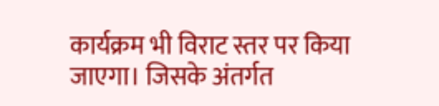कार्यक्रम भी विराट स्तर पर किया जाएगा। जिसके अंतर्गत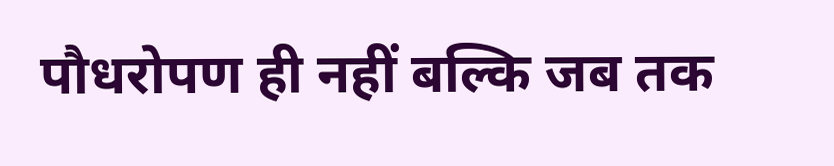पौधरोपण ही नहीं बल्कि जब तक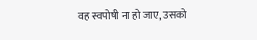वह स्वपोषी ना हो जाए, उसको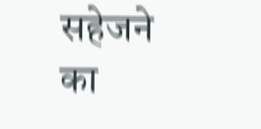सहेजने का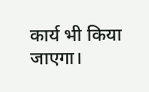कार्य भी किया जाएगा।